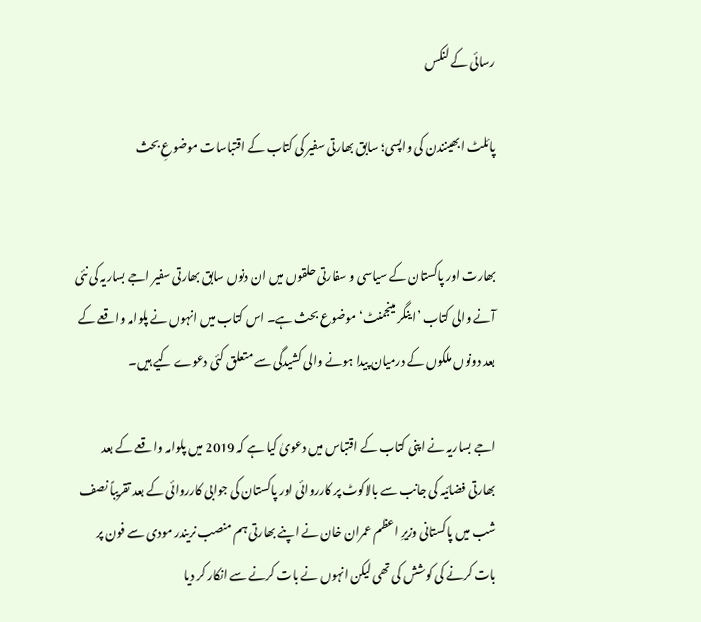رسائی کے لنکس

پائلٹ ابھینندن کی واپسی؛ سابق بھارتی سفیر کی کتاب کے اقتباسات موضوعِ بحث


بھارت اور پاکستان کے سیاسی و سفارتی حلقوں میں ان دنوں سابق بھارتی سفیر اجے بساریہ کی نئی آنے والی کتاب ’اینگر مینجمنٹ‘ موضوع بحث ہے۔ اس کتاب میں انہوں نے پلوامہ واقعے کے بعد دونوں ملکوں کے درمیان پیدا ہونے والی کشیدگی سے متعلق کئی دعوے کیے ہیں۔

اجے بساریہ نے اپنی کتاب کے اقتباس میں دعویٰ کیا ہے کہ 2019 میں پلوامہ واقعے کے بعد بھارتی فضائیہ کی جانب سے بالاکوٹ پر کارروائی اور پاکستان کی جوابی کارروائی کے بعد تقریباً نصف شب میں پاکستانی وزیرِ اعظم عمران خان نے اپنے بھارتی ہم منصب نریندر مودی سے فون پر بات کرنے کی کوشش کی تھی لیکن انہوں نے بات کرنے سے انکار کر دیا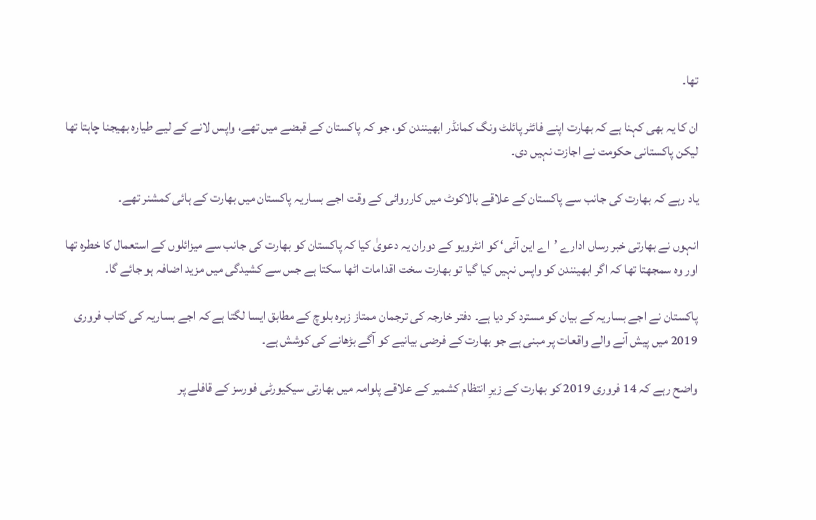تھا۔

ان کا یہ بھی کہنا ہے کہ بھارت اپنے فائٹر پائلٹ ونگ کمانڈر ابھینندن کو، جو کہ پاکستان کے قبضے میں تھے، واپس لانے کے لیے طیارہ بھیجنا چاہتا تھا لیکن پاکستانی حکومت نے اجازت نہیں دی۔

یاد رہے کہ بھارت کی جانب سے پاکستان کے علاقے بالاکوٹ میں کارروائی کے وقت اجے بساریہ پاکستان میں بھارت کے ہائی کمشنر تھے۔

انہوں نے بھارتی خبر رساں ادارے ’اے این آئی‘ کو انٹرویو کے دوران یہ دعویٰ کیا کہ پاکستان کو بھارت کی جانب سے میزائلوں کے استعمال کا خطرہ تھا اور وہ سمجھتا تھا کہ اگر ابھینندن کو واپس نہیں کیا گیا تو بھارت سخت اقدامات اٹھا سکتا ہے جس سے کشیدگی میں مزید اضافہ ہو جائے گا۔

پاکستان نے اجے بساریہ کے بیان کو مسترد کر دیا ہے۔ دفتر خارجہ کی ترجمان ممتاز زہرہ بلوچ کے مطابق ایسا لگتا ہے کہ اجے بساریہ کی کتاب فروری 2019 میں پیش آنے والے واقعات پر مبنی ہے جو بھارت کے فرضی بیانیے کو آگے بڑھانے کی کوشش ہے۔

واضح رہے کہ 14 فروری 2019 کو بھارت کے زیرِ انتظام کشمیر کے علاقے پلوامہ میں بھارتی سیکیورٹی فورسز کے قافلے پر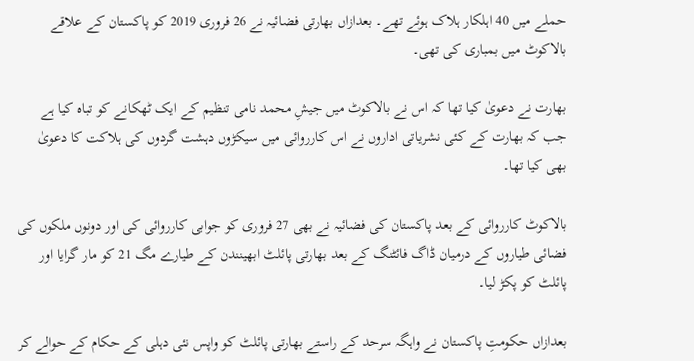حملے میں 40 اہلکار ہلاک ہوئے تھے۔ بعدازاں بھارتی فضائیہ نے 26 فروری 2019 کو پاکستان کے علاقے بالاکوٹ میں بمباری کی تھی۔

بھارت نے دعویٰ کیا تھا کہ اس نے بالاکوٹ میں جیشِ محمد نامی تنظیم کے ایک ٹھکانے کو تباہ کیا ہے جب کہ بھارت کے کئی نشریاتی اداروں نے اس کارروائی میں سیکڑوں دہشت گردوں کی ہلاکت کا دعویٰ بھی کیا تھا۔

بالاکوٹ کارروائی کے بعد پاکستان کی فضائیہ نے بھی 27 فروری کو جوابی کارروائی کی اور دونوں ملکوں کی فضائی طیاروں کے درمیان ڈاگ فائٹنگ کے بعد بھارتی پائلٹ ابھینندن کے طیارے مگ 21 کو مار گرایا اور پائلٹ کو پکڑ لیا۔

بعدازاں حکومتِ پاکستان نے واہگہ سرحد کے راستے بھارتی پائلٹ کو واپس نئی دہلی کے حکام کے حوالے کر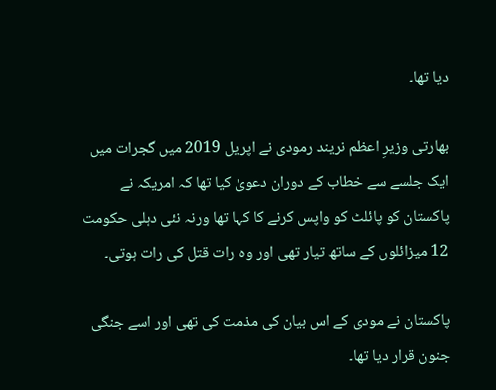دیا تھا۔

بھارتی وزیرِ اعظم نریند رمودی نے اپریل 2019 میں گجرات میں ایک جلسے سے خطاب کے دوران دعویٰ کیا تھا کہ امریکہ نے پاکستان کو پائلٹ کو واپس کرنے کا کہا تھا ورنہ نئی دہلی حکومت 12 میزائلوں کے ساتھ تیار تھی اور وہ رات قتل کی رات ہوتی۔

پاکستان نے مودی کے اس بیان کی مذمت کی تھی اور اسے جنگی جنون قرار دیا تھا۔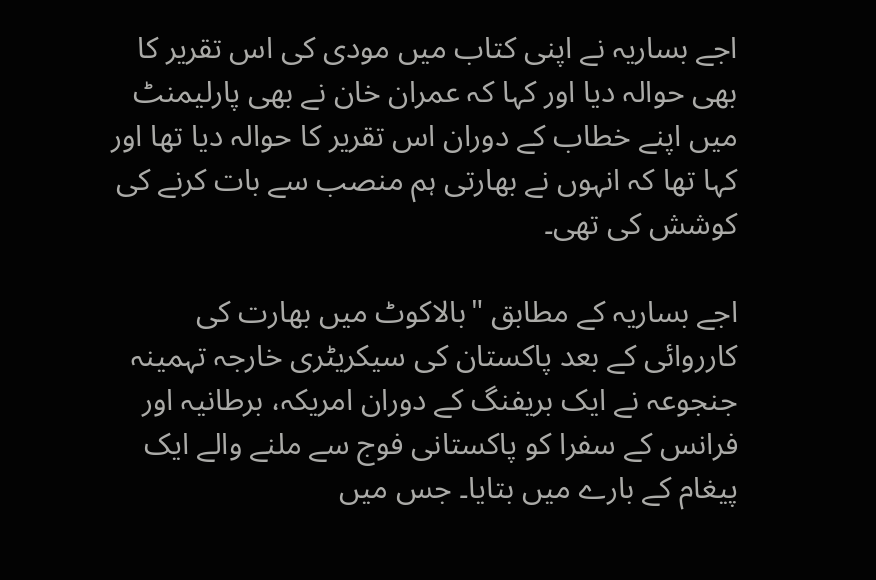اجے بساریہ نے اپنی کتاب میں مودی کی اس تقریر کا بھی حوالہ دیا اور کہا کہ عمران خان نے بھی پارلیمنٹ میں اپنے خطاب کے دوران اس تقریر کا حوالہ دیا تھا اور کہا تھا کہ انہوں نے بھارتی ہم منصب سے بات کرنے کی کوشش کی تھی۔

اجے بساریہ کے مطابق "بالاکوٹ میں بھارت کی کارروائی کے بعد پاکستان کی سیکریٹری خارجہ تہمینہ جنجوعہ نے ایک بریفنگ کے دوران امریکہ، برطانیہ اور فرانس کے سفرا کو پاکستانی فوج سے ملنے والے ایک پیغام کے بارے میں بتایا۔ جس میں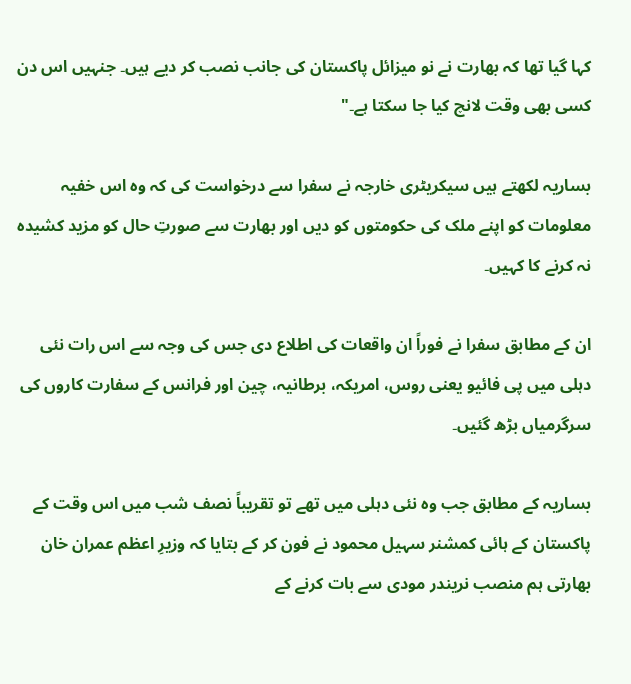کہا گیا تھا کہ بھارت نے نو میزائل پاکستان کی جانب نصب کر دیے ہیں۔ جنہیں اس دن کسی بھی وقت لانچ کیا جا سکتا ہے۔"

بساریہ لکھتے ہیں سیکریٹری خارجہ نے سفرا سے درخواست کی کہ وہ اس خفیہ معلومات کو اپنے ملک کی حکومتوں کو دیں اور بھارت سے صورتِ حال کو مزید کشیدہ نہ کرنے کا کہیں۔

ان کے مطابق سفرا نے فوراً ان واقعات کی اطلاع دی جس کی وجہ سے اس رات نئی دہلی میں پی فائیو یعنی روس، امریکہ، برطانیہ، چین اور فرانس کے سفارت کاروں کی سرگرمیاں بڑھ گئیں۔

بساریہ کے مطابق جب وہ نئی دہلی میں تھے تو تقریباً نصف شب میں اس وقت کے پاکستان کے ہائی کمشنر سہیل محمود نے فون کر کے بتایا کہ وزیرِ اعظم عمران خان بھارتی ہم منصب نریندر مودی سے بات کرنے کے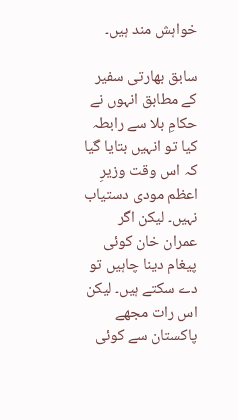خواہش مند ہیں۔

سابق بھارتی سفیر کے مطابق انہوں نے حکامِ بلا سے رابطہ کیا تو انہیں بتایا گیا کہ اس وقت وزیرِ اعظم مودی دستیاب نہیں۔ لیکن اگر عمران خان کوئی پیغام دینا چاہیں تو دے سکتے ہیں۔ لیکن اس رات مجھے پاکستان سے کوئی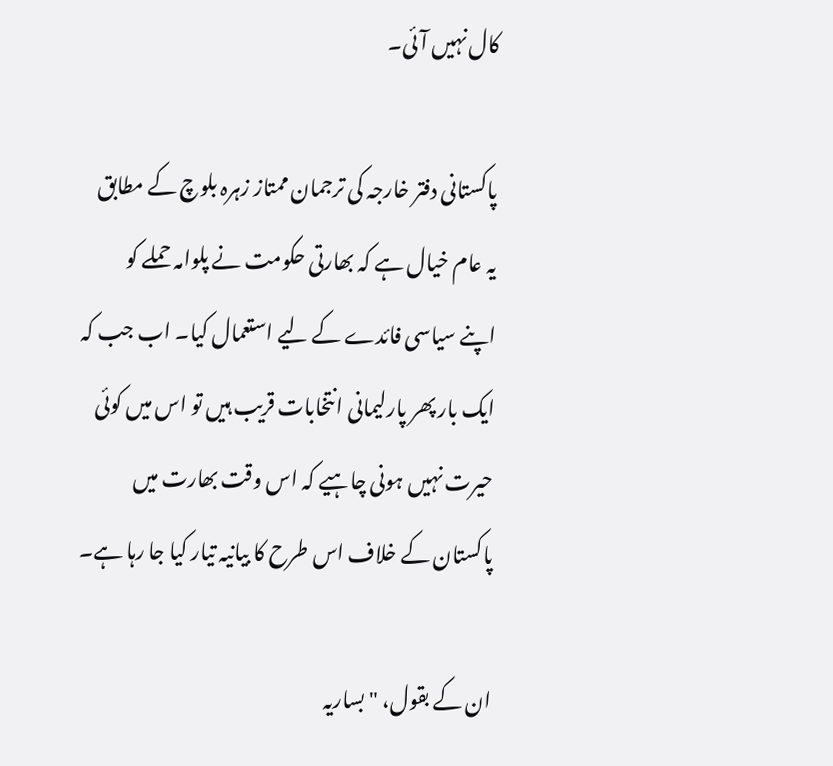کال نہیں آئی۔

پاکستانی دفتر خارجہ کی ترجمان ممتاز زہرہ بلوچ کے مطابق یہ عام خیال ہے کہ بھارتی حکومت نے پلوامہ حملے کو اپنے سیاسی فائدے کے لیے استعمال کیا۔ اب جب کہ ایک بار پھر پارلیمانی انتخابات قریب ہیں تو اس میں کوئی حیرت نہیں ہونی چاہیے کہ اس وقت بھارت میں پاکستان کے خلاف اس طرح کا بیانیہ تیار کیا جا رہا ہے۔

ان کے بقول، "بساریہ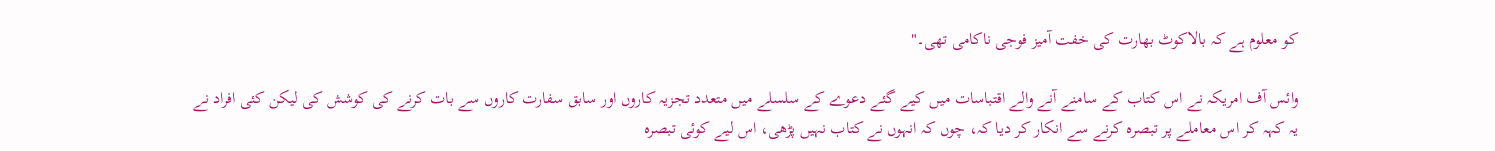کو معلوم ہے کہ بالاکوٹ بھارت کی خفت آمیز فوجی ناکامی تھی۔"

وائس آف امریکہ نے اس کتاب کے سامنے آنے والے اقتباسات میں کیے گئے دعوے کے سلسلے میں متعدد تجزیہ کاروں اور سابق سفارت کاروں سے بات کرنے کی کوشش کی لیکن کئی افراد نے یہ کہہ کر اس معاملے پر تبصرہ کرنے سے انکار کر دیا کہ، چوں کہ انہوں نے کتاب نہیں پڑھی، اس لیے کوئی تبصرہ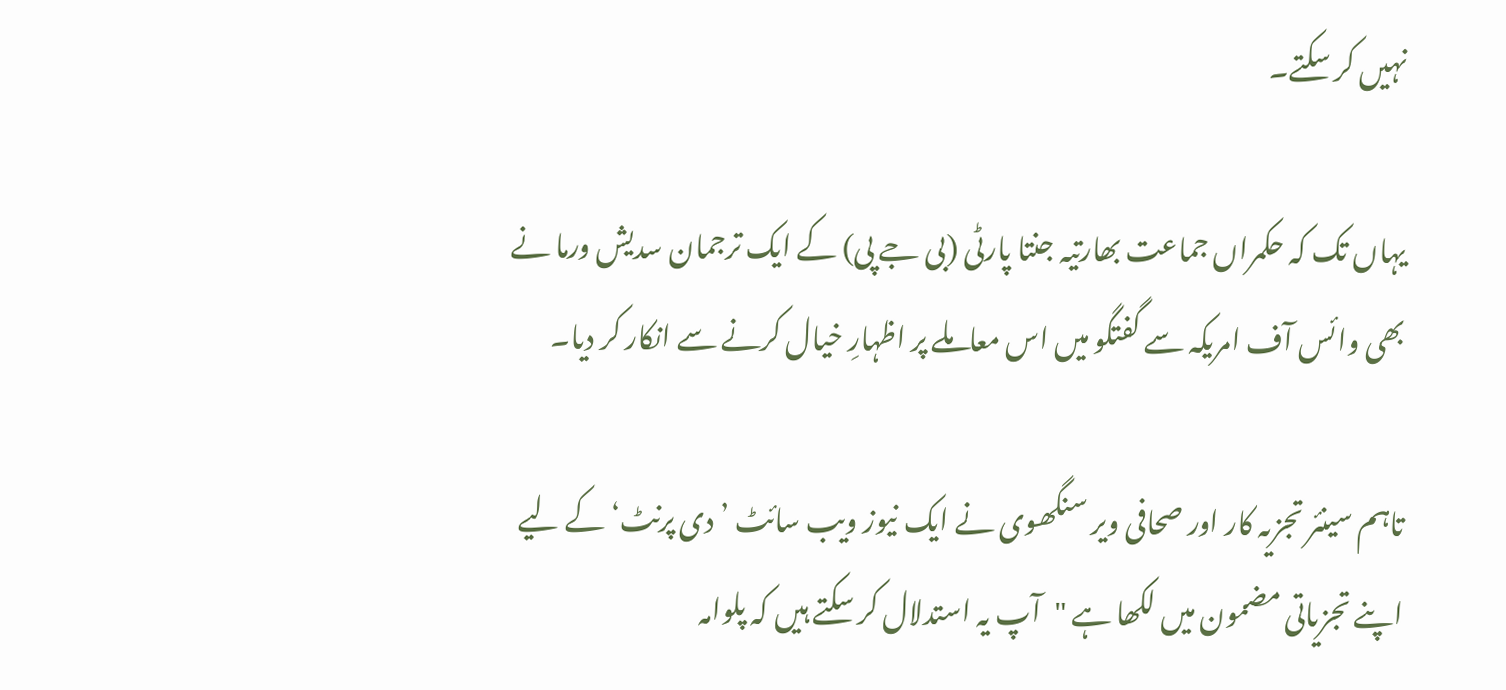نہیں کر سکتے۔

یہاں تک کہ حکمراں جماعت بھارتیہ جنتا پارٹی (بی جے پی) کے ایک ترجمان سدیش ورما نے بھی وائس آف امریکہ سے گفتگو میں اس معاملے پر اظہارِ خیال کرنے سے انکار کر دیا۔

تاہم سینئر تجزیہ کار اور صحافی ویر سنگھوی نے ایک نیوز ویب سائٹ ’دی پرنٹ‘ کے لیے اپنے تجزیاتی مضمون میں لکھا ہے "آپ یہ استدلال کر سکتے ہیں کہ پلوامہ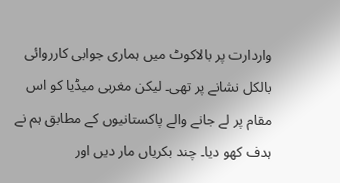واردارت پر بالاکوٹ میں ہماری جوابی کارروائی بالکل نشانے پر تھی۔ لیکن مغربی میڈیا کو اس مقام پر لے جانے والے پاکستانیوں کے مطابق ہم نے ہدف کھو دیا۔ چند بکریاں مار دیں اور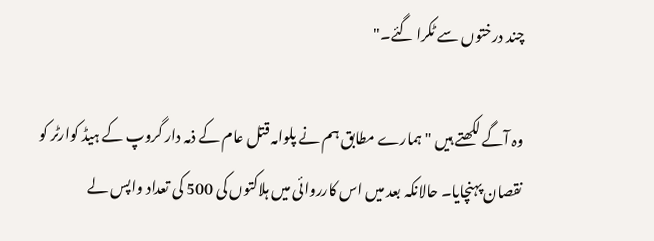چند درختوں سے ٹکرا گئے۔"

وہ آگے لکھتے ہیں "ہمارے مطابق ہم نے پلوامہ قتل عام کے ذمہ دار گروپ کے ہیڈ کوارٹر کو نقصان پہنچایا۔ حالانکہ بعد میں اس کارروائی میں ہلاکتوں کی 500 کی تعداد واپس لے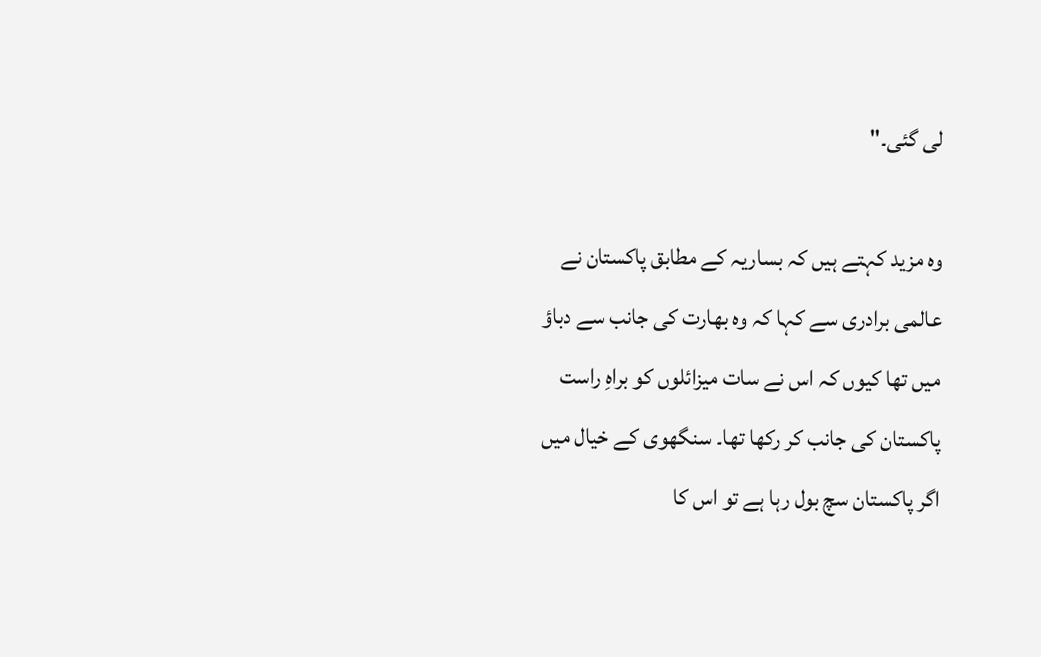لی گئی۔"

وہ مزید کہتے ہیں کہ بساریہ کے مطابق پاکستان نے عالمی برادری سے کہا کہ وہ بھارت کی جانب سے دباؤ میں تھا کیوں کہ اس نے سات میزائلوں کو براہِ راست پاکستان کی جانب کر رکھا تھا۔ سنگھوی کے خیال میں اگر پاکستان سچ بول رہا ہے تو اس کا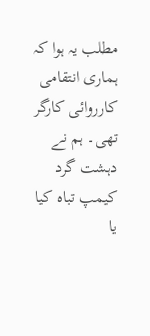مطلب یہ ہوا کہ ہماری انتقامی کارروائی کارگر تھی۔ ہم نے دہشت گرد کیمپ تباہ کیا یا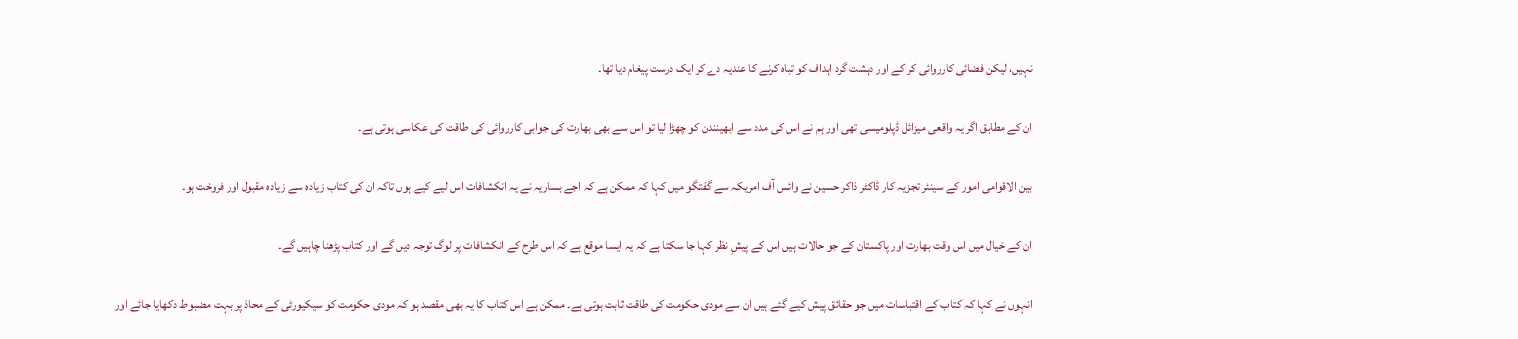نہیں، لیکن فضائی کارروائی کر کے اور دہشت گرد اہداف کو تباہ کرنے کا عندیہ دے کر ایک درست پیغام دیا تھا۔

ان کے مطابق اگر یہ واقعی میزائل ڈپلومیسی تھی اور ہم نے اس کی مدد سے ابھینندن کو چھڑا لیا تو اس سے بھی بھارت کی جوابی کارروائی کی طاقت کی عکاسی ہوتی ہے۔

بین الاقوامی امور کے سینئر تجزیہ کار ڈاکٹر ذاکر حسین نے وائس آف امریکہ سے گفتگو میں کہا کہ ممکن ہے کہ اجے بساریہ نے یہ انکشافات اس لیے کیے ہوں تاکہ ان کی کتاب زیادہ سے زیادہ مقبول اور فروخت ہو۔

ان کے خیال میں اس وقت بھارت اور پاکستان کے جو حالات ہیں اس کے پیشِ نظر کہا جا سکتا ہے کہ یہ ایسا موقع ہے کہ اس طرح کے انکشافات پر لوگ توجہ دیں گے اور کتاب پڑھنا چاہیں گے۔

انہوں نے کہا کہ کتاب کے اقتباسات میں جو حقائق پیش کیے گئے ہیں ان سے مودی حکومت کی طاقت ثابت ہوتی ہے۔ ممکن ہے اس کتاب کا یہ بھی مقصد ہو کہ مودی حکومت کو سیکیورٹی کے محاذ پر بہت مضبوط دکھایا جائے اور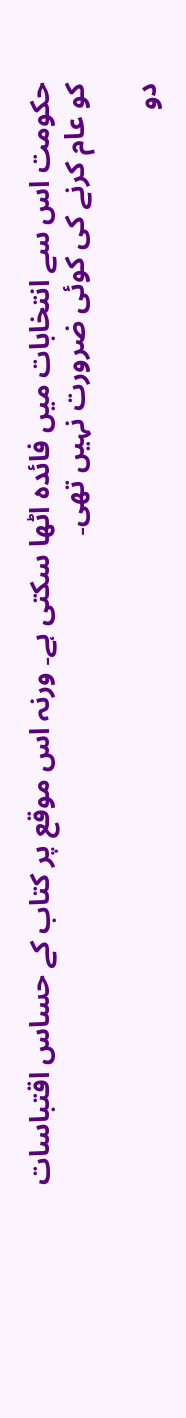حکومت اس سے انتخابات میں فائدہ اٹھا سکتی ہے۔ ورنہ اس موقع پر کتاب کے حساس اقتباسات کو عام کرنے کی کوئی ضرورت نہیں تھی۔

دو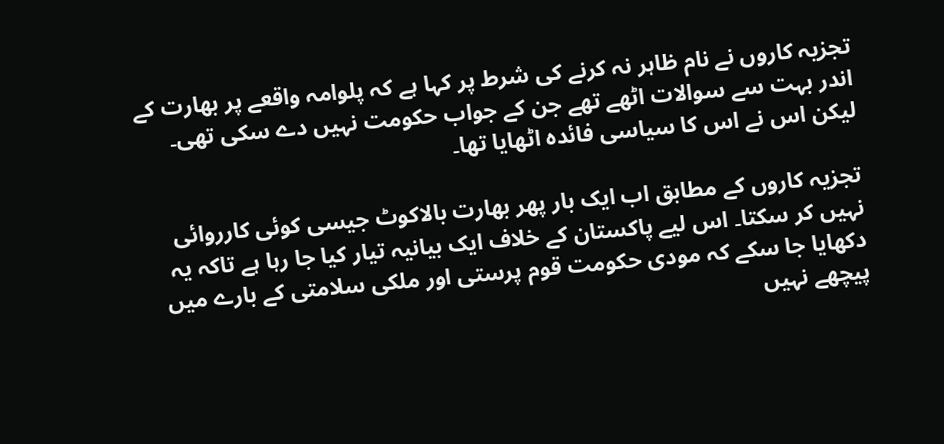تجزیہ کاروں نے نام ظاہر نہ کرنے کی شرط پر کہا ہے کہ پلوامہ واقعے پر بھارت کے اندر بہت سے سوالات اٹھے تھے جن کے جواب حکومت نہیں دے سکی تھی۔ لیکن اس نے اس کا سیاسی فائدہ اٹھایا تھا۔

تجزیہ کاروں کے مطابق اب ایک بار پھر بھارت بالاکوٹ جیسی کوئی کارروائی نہیں کر سکتا۔ اس لیے پاکستان کے خلاف ایک بیانیہ تیار کیا جا رہا ہے تاکہ یہ دکھایا جا سکے کہ مودی حکومت قوم پرستی اور ملکی سلامتی کے بارے میں پیچھے نہیں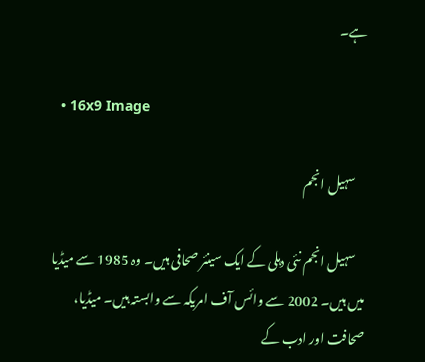ہے۔

  • 16x9 Image

    سہیل انجم

    سہیل انجم نئی دہلی کے ایک سینئر صحافی ہیں۔ وہ 1985 سے میڈیا میں ہیں۔ 2002 سے وائس آف امریکہ سے وابستہ ہیں۔ میڈیا، صحافت اور ادب کے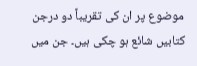موضوع پر ان کی تقریباً دو درجن کتابیں شائع ہو چکی ہیں۔ جن میں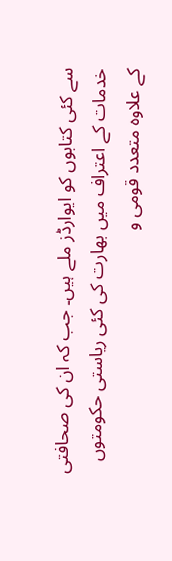سے کئی کتابوں کو ایوارڈز ملے ہیں۔ جب کہ ان کی صحافتی خدمات کے اعتراف میں بھارت کی کئی ریاستی حکومتوں کے علاوہ متعدد قومی و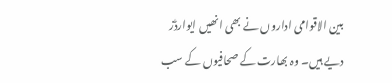بین الاقوامی اداروں نے بھی انھیں ایوارڈز دیے ہیں۔ وہ بھارت کے صحافیوں کے سب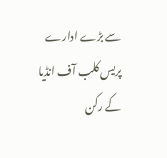سے بڑے ادارے پریس کلب آف انڈیا کے رکن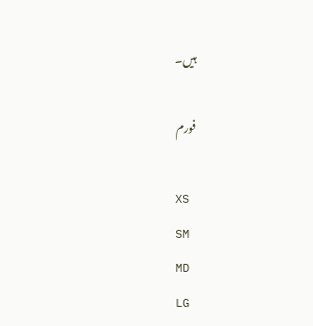ہیں۔

فورم

XS
SM
MD
LG